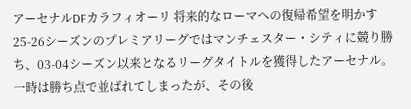アーセナルDFカラフィオーリ 将来的なローマへの復帰希望を明かす
25-26シーズンのプレミアリーグではマンチェスター・シティに競り勝ち、03-04シーズン以来となるリーグタイトルを獲得したアーセナル。一時は勝ち点で並ばれてしまったが、その後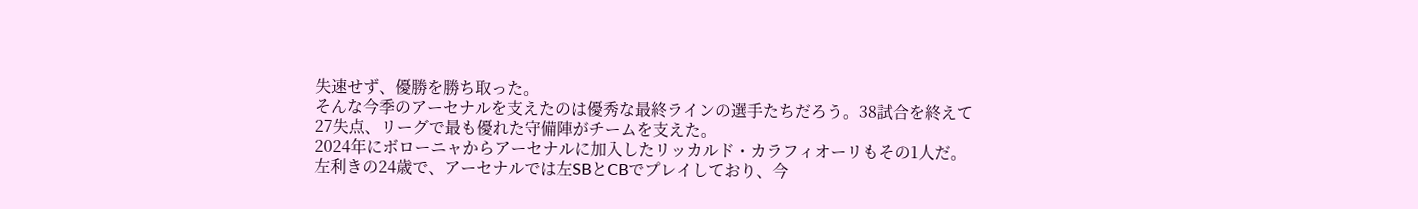失速せず、優勝を勝ち取った。
そんな今季のアーセナルを支えたのは優秀な最終ラインの選手たちだろう。38試合を終えて27失点、リーグで最も優れた守備陣がチームを支えた。
2024年にボローニャからアーセナルに加入したリッカルド・カラフィオーリもその1人だ。左利きの24歳で、アーセナルでは左SBとCBでプレイしており、今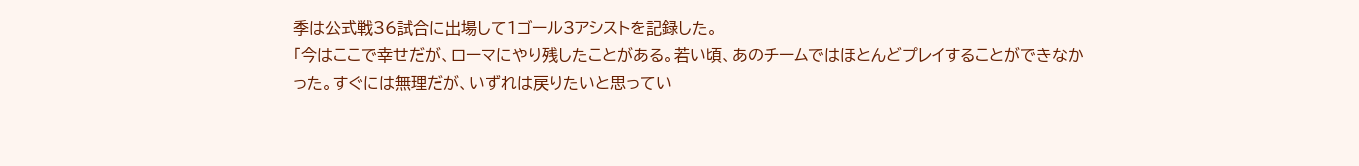季は公式戦36試合に出場して1ゴール3アシストを記録した。
「今はここで幸せだが、ローマにやり残したことがある。若い頃、あのチームではほとんどプレイすることができなかった。すぐには無理だが、いずれは戻りたいと思ってい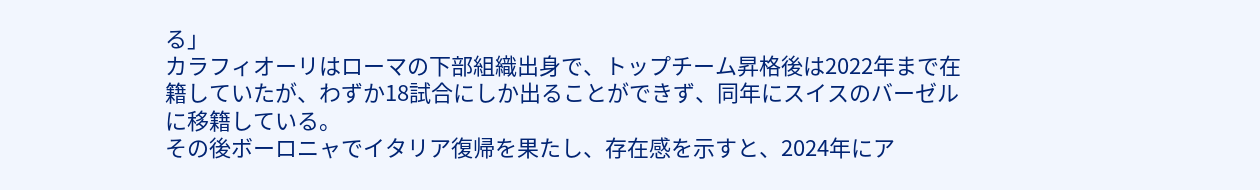る」
カラフィオーリはローマの下部組織出身で、トップチーム昇格後は2022年まで在籍していたが、わずか18試合にしか出ることができず、同年にスイスのバーゼルに移籍している。
その後ボーロニャでイタリア復帰を果たし、存在感を示すと、2024年にア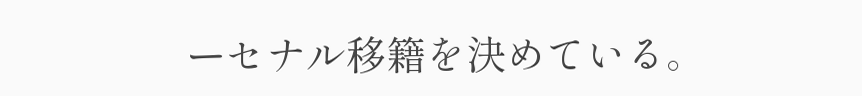ーセナル移籍を決めている。